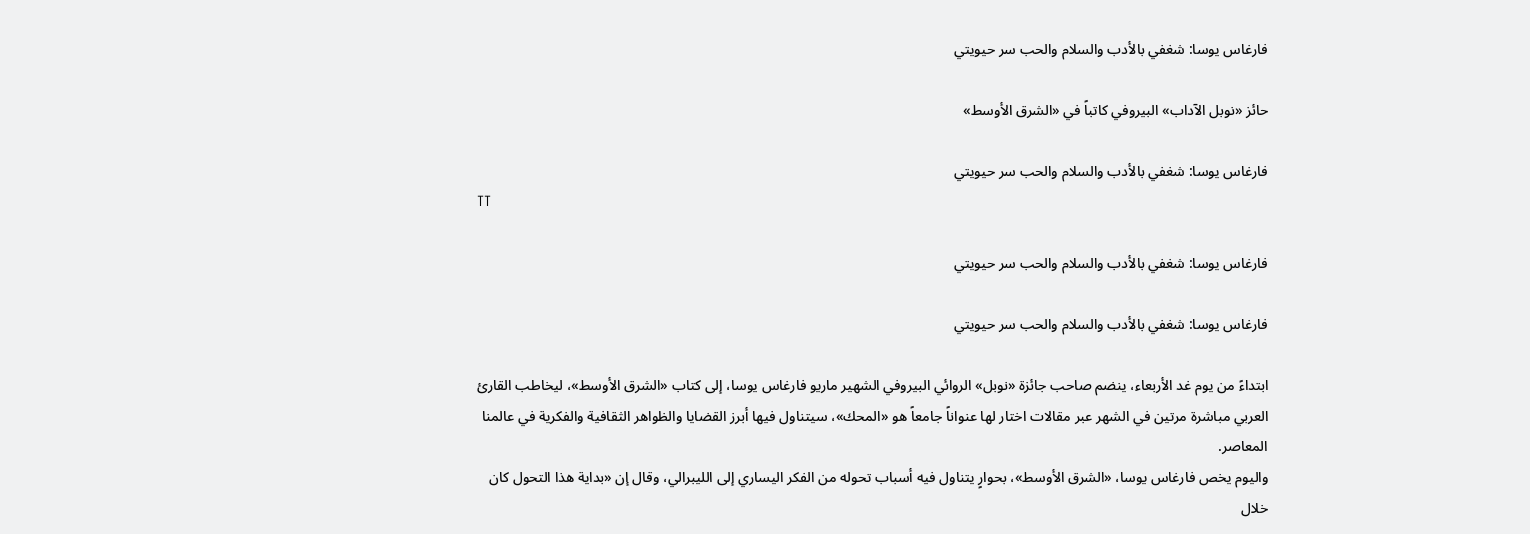فارغاس يوسا: شغفي بالأدب والسلام والحب سر حيويتي

حائز «نوبل الآداب» البيروفي كاتباً في «الشرق الأوسط»

فارغاس يوسا: شغفي بالأدب والسلام والحب سر حيويتي
TT

فارغاس يوسا: شغفي بالأدب والسلام والحب سر حيويتي

فارغاس يوسا: شغفي بالأدب والسلام والحب سر حيويتي

ابتداءً من يوم غد الأربعاء، ينضم صاحب جائزة «نوبل» الروائي البيروفي الشهير ماريو فارغاس يوسا، إلى كتاب «الشرق الأوسط»، ليخاطب القارئ العربي مباشرة مرتين في الشهر عبر مقالات اختار لها عنواناً جامعاً هو «المحك»، سيتناول فيها أبرز القضايا والظواهر الثقافية والفكرية في عالمنا المعاصر.
واليوم يخص فارغاس يوسا، «الشرق الأوسط»، بحوارٍ يتناول فيه أسباب تحوله من الفكر اليساري إلى الليبرالي، وقال إن «بداية هذا التحول كان خلال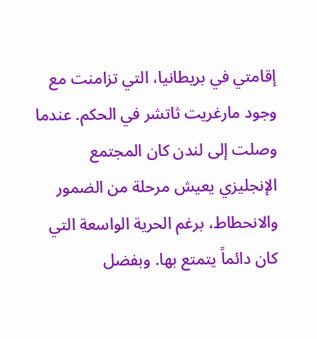إقامتي في بريطانيا، التي تزامنت مع وجود مارغريت ثاتشر في الحكم. عندما وصلت إلى لندن كان المجتمع الإنجليزي يعيش مرحلة من الضمور والانحطاط، برغم الحرية الواسعة التي كان دائماً يتمتع بها. وبفضل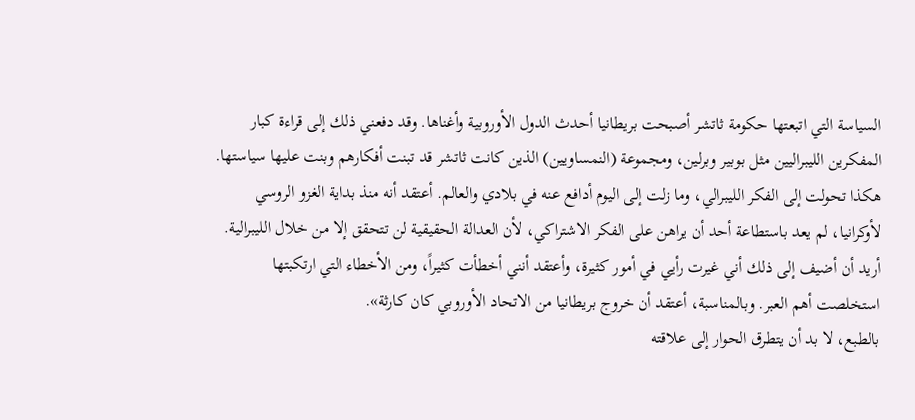السياسة التي اتبعتها حكومة ثاتشر أصبحت بريطانيا أحدث الدول الأوروبية وأغناها. وقد دفعني ذلك إلى قراءة كبار المفكرين الليبراليين مثل بوبير وبرلين، ومجموعة (النمساويين) الذين كانت ثاتشر قد تبنت أفكارهم وبنت عليها سياستها. هكذا تحولت إلى الفكر الليبرالي، وما زلت إلى اليوم أدافع عنه في بلادي والعالم. أعتقد أنه منذ بداية الغزو الروسي لأوكرانيا، لم يعد باستطاعة أحد أن يراهن على الفكر الاشتراكي، لأن العدالة الحقيقية لن تتحقق إلا من خلال الليبرالية. أريد أن أضيف إلى ذلك أني غيرت رأيي في أمور كثيرة، وأعتقد أنني أخطأت كثيراً، ومن الأخطاء التي ارتكبتها استخلصت أهم العبر. وبالمناسبة، أعتقد أن خروج بريطانيا من الاتحاد الأوروبي كان كارثة».
بالطبع، لا بد أن يتطرق الحوار إلى علاقته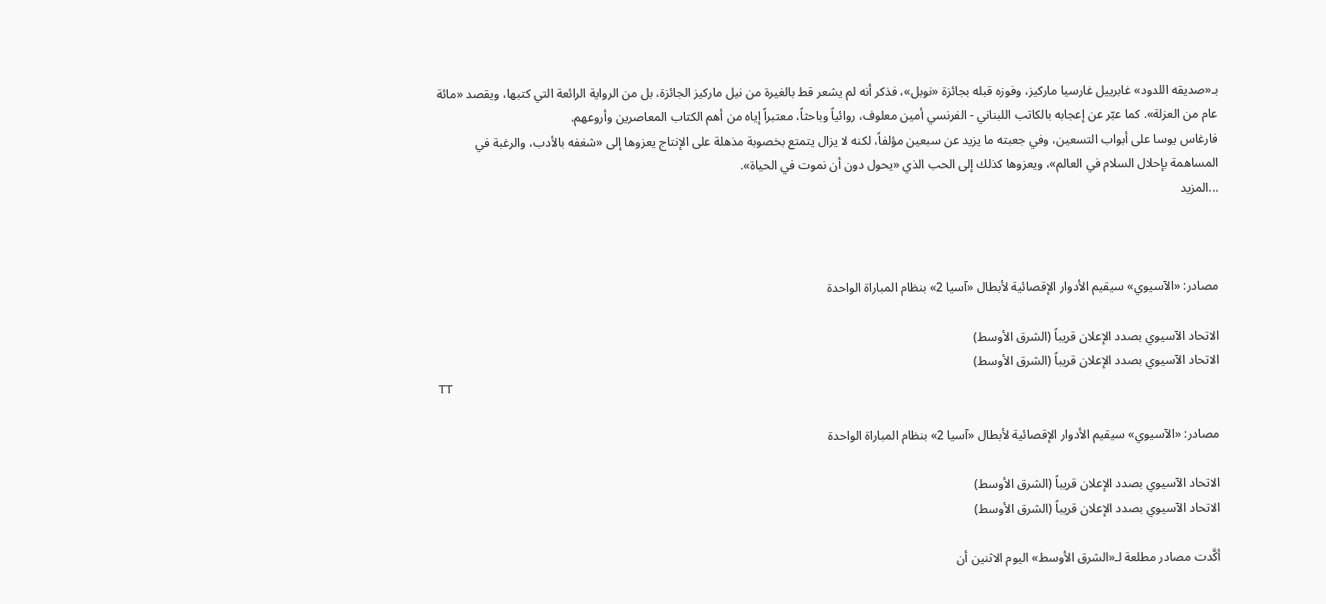بـ«صديقه اللدود» غابرييل غارسيا ماركيز، وفوزه قبله بجائزة «نوبل»، فذكر أنه لم يشعر قط بالغيرة من نيل ماركيز الجائزة، بل من الرواية الرائعة التي كتبها، ويقصد «مائة عام من العزلة». كما عبّر عن إعجابه بالكاتب اللبناني - الفرنسي أمين معلوف، روائياً وباحثاً، معتبراً إياه من أهم الكتاب المعاصرين وأروعهم.
فارغاس يوسا على أبواب التسعين، وفي جعبته ما يزيد عن سبعين مؤلفاً، لكنه لا يزال يتمتع بخصوبة مذهلة على الإنتاج يعزوها إلى «شغفه بالأدب، والرغبة في المساهمة بإحلال السلام في العالم»، ويعزوها كذلك إلى الحب الذي «يحول دون أن نموت في الحياة».
...المزيد



مصادر: «الآسيوي» سيقيم الأدوار الإقصائية لأبطال «آسيا 2» بنظام المباراة الواحدة

الاتحاد الآسيوي بصدد الإعلان قريباً (الشرق الأوسط)
الاتحاد الآسيوي بصدد الإعلان قريباً (الشرق الأوسط)
TT

مصادر: «الآسيوي» سيقيم الأدوار الإقصائية لأبطال «آسيا 2» بنظام المباراة الواحدة

الاتحاد الآسيوي بصدد الإعلان قريباً (الشرق الأوسط)
الاتحاد الآسيوي بصدد الإعلان قريباً (الشرق الأوسط)

أكَّدت مصادر مطلعة لـ«الشرق الأوسط» اليوم الاثنين أن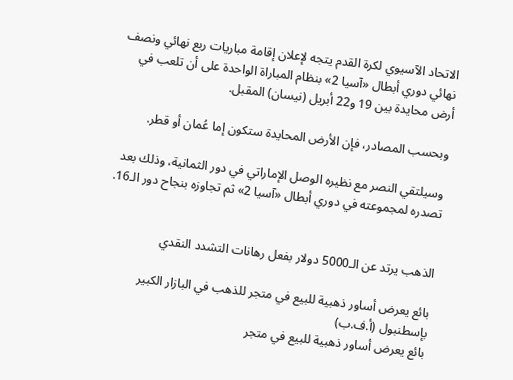الاتحاد الآسيوي لكرة القدم يتجه لإعلان إقامة مباريات ربع نهائي ونصف نهائي دوري أبطال «آسيا 2» بنظام المباراة الواحدة على أن تلعب في أرض محايدة بين 19 و22 أبريل (نيسان) المقبل.

وبحسب المصادر، فإن الأرض المحايدة ستكون إما عُمان أو قطر.

وسيلتقي النصر مع نظيره الوصل الإماراتي في دور الثمانية، وذلك بعد تصدره لمجموعته في دوري أبطال «آسيا 2» ثم تجاوزه بنجاح دور الـ16.


الذهب يرتد عن الـ5000 دولار بفعل رهانات التشدد النقدي

بائع يعرض أساور ذهبية للبيع في متجر للذهب في البازار الكبير بإسطنبول (أ.ف.ب)
بائع يعرض أساور ذهبية للبيع في متجر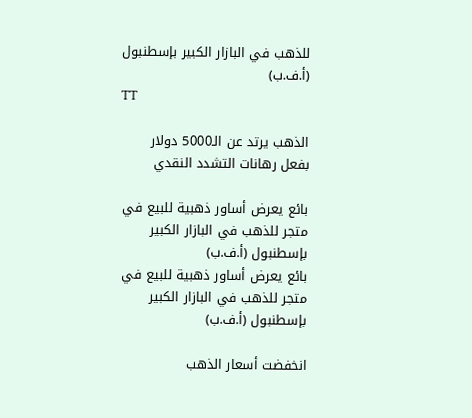للذهب في البازار الكبير بإسطنبول (أ.ف.ب)
TT

الذهب يرتد عن الـ5000 دولار بفعل رهانات التشدد النقدي

بائع يعرض أساور ذهبية للبيع في متجر للذهب في البازار الكبير بإسطنبول (أ.ف.ب)
بائع يعرض أساور ذهبية للبيع في متجر للذهب في البازار الكبير بإسطنبول (أ.ف.ب)

انخفضت أسعار الذهب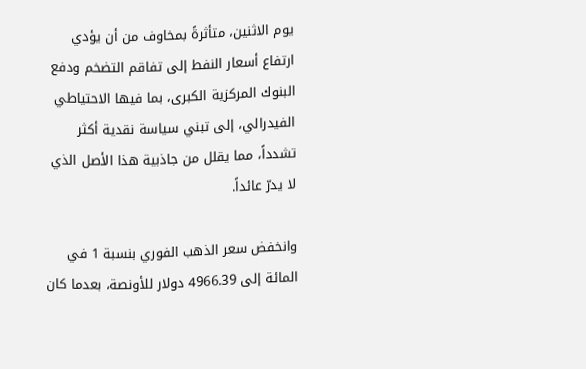يوم الاثنين، متأثرةً بمخاوف من أن يؤدي ارتفاع أسعار النفط إلى تفاقم التضخم ودفع البنوك المركزية الكبرى، بما فيها الاحتياطي الفيدرالي، إلى تبني سياسة نقدية أكثر تشدداً، مما يقلل من جاذبية هذا الأصل الذي لا يدرّ عائداً.

وانخفض سعر الذهب الفوري بنسبة 1 في المائة إلى 4966.39 دولار للأونصة، بعدما كان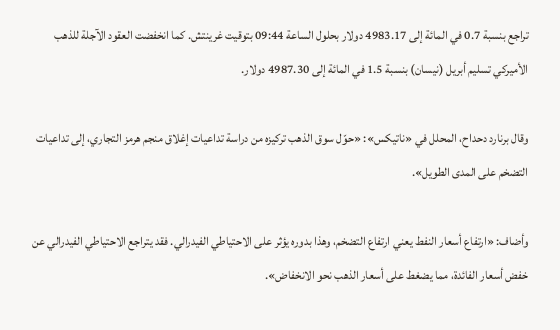تراجع بنسبة 0.7 في المائة إلى 4983.17 دولار بحلول الساعة 09:44 بتوقيت غرينتش. كما انخفضت العقود الآجلة للذهب الأميركي تسليم أبريل (نيسان) بنسبة 1.5 في المائة إلى 4987.30 دولار.

وقال برنارد دحداح، المحلل في «ناتيكس»: «حوّل سوق الذهب تركيزه من دراسة تداعيات إغلاق منجم هرمز التجاري، إلى تداعيات التضخم على المدى الطويل».

وأضاف: «ارتفاع أسعار النفط يعني ارتفاع التضخم، وهذا بدوره يؤثر على الاحتياطي الفيدرالي. فقد يتراجع الاحتياطي الفيدرالي عن خفض أسعار الفائدة، مما يضغط على أسعار الذهب نحو الانخفاض».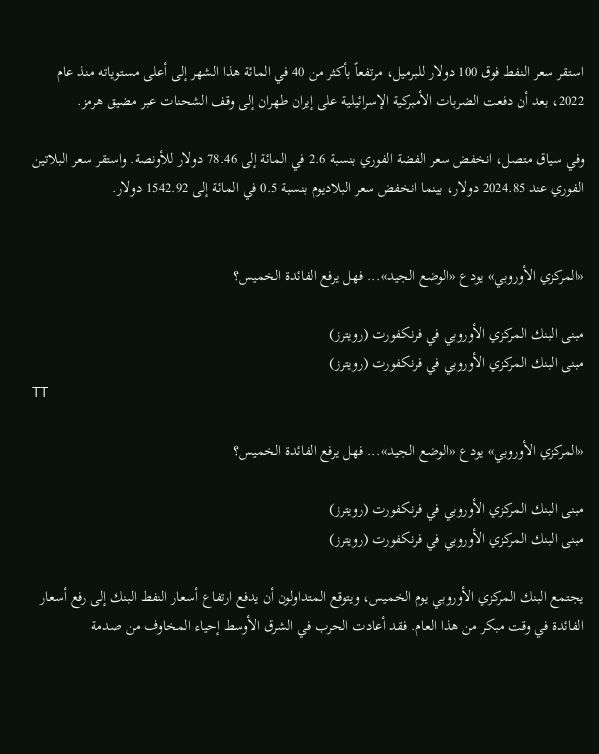استقر سعر النفط فوق 100 دولار للبرميل، مرتفعاً بأكثر من 40 في المائة هذا الشهر إلى أعلى مستوياته منذ عام 2022، بعد أن دفعت الضربات الأمبركية الإسرائيلية على إيران طهران إلى وقف الشحنات عبر مضيق هرمز.

وفي سياق متصل، انخفض سعر الفضة الفوري بنسبة 2.6 في المائة إلى 78.46 دولار للأونصة. واستقر سعر البلاتين الفوري عند 2024.85 دولار، بينما انخفض سعر البلاديوم بنسبة 0.5 في المائة إلى 1542.92 دولار.


«المركزي الأوروبي» يودع «الوضع الجيد»... فهل يرفع الفائدة الخميس؟

مبنى البنك المركزي الأوروبي في فرنكفورت (رويترز)
مبنى البنك المركزي الأوروبي في فرنكفورت (رويترز)
TT

«المركزي الأوروبي» يودع «الوضع الجيد»... فهل يرفع الفائدة الخميس؟

مبنى البنك المركزي الأوروبي في فرنكفورت (رويترز)
مبنى البنك المركزي الأوروبي في فرنكفورت (رويترز)

يجتمع البنك المركزي الأوروبي يوم الخميس، ويتوقع المتداولون أن يدفع ارتفاع أسعار النفط البنك إلى رفع أسعار الفائدة في وقت مبكر من هذا العام. فقد أعادت الحرب في الشرق الأوسط إحياء المخاوف من صدمة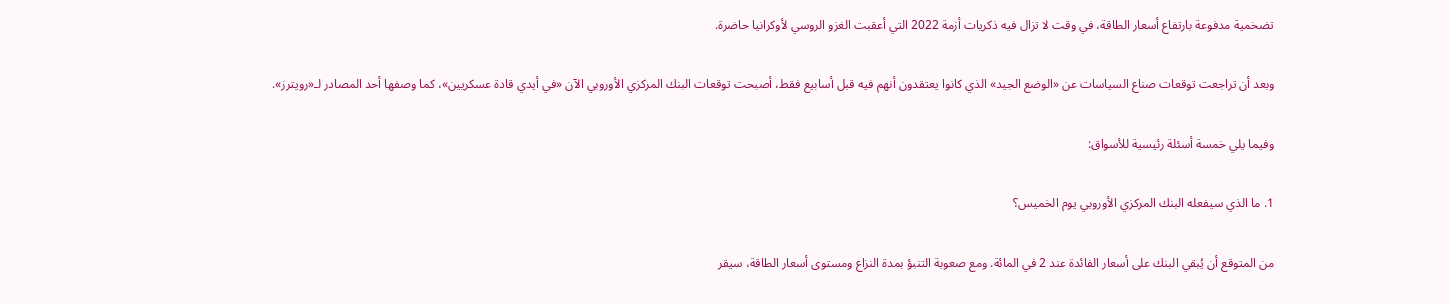تضخمية مدفوعة بارتفاع أسعار الطاقة، في وقت لا تزال فيه ذكريات أزمة 2022 التي أعقبت الغزو الروسي لأوكرانيا حاضرة.

وبعد أن تراجعت توقعات صناع السياسات عن «الوضع الجيد» الذي كانوا يعتقدون أنهم فيه قبل أسابيع فقط، أصبحت توقعات البنك المركزي الأوروبي الآن «في أيدي قادة عسكريين»، كما وصفها أحد المصادر لـ«رويترز».

وفيما يلي خمسة أسئلة رئيسية للأسواق:

1. ما الذي سيفعله البنك المركزي الأوروبي يوم الخميس؟

من المتوقع أن يُبقي البنك على أسعار الفائدة عند 2 في المائة. ومع صعوبة التنبؤ بمدة النزاع ومستوى أسعار الطاقة، سيقر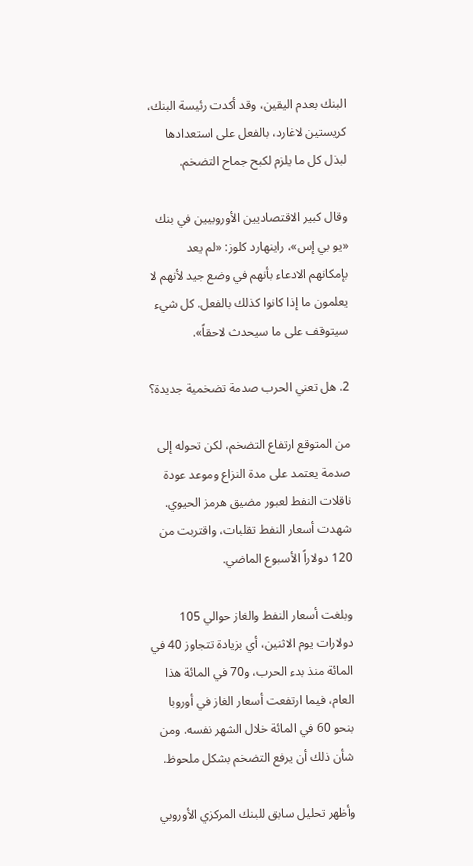البنك بعدم اليقين، وقد أكدت رئيسة البنك، كريستين لاغارد، بالفعل على استعدادها لبذل كل ما يلزم لكبح جماح التضخم.

وقال كبير الاقتصاديين الأوروبيين في بنك «يو بي إس»، راينهارد كلوز: «لم يعد بإمكانهم الادعاء بأنهم في وضع جيد لأنهم لا يعلمون ما إذا كانوا كذلك بالفعل. كل شيء سيتوقف على ما سيحدث لاحقاً».

2. هل تعني الحرب صدمة تضخمية جديدة؟

من المتوقع ارتفاع التضخم، لكن تحوله إلى صدمة يعتمد على مدة النزاع وموعد عودة ناقلات النفط لعبور مضيق هرمز الحيوي. شهدت أسعار النفط تقلبات، واقتربت من 120 دولاراً الأسبوع الماضي.

وبلغت أسعار النفط والغاز حوالي 105 دولارات يوم الاثنين، أي بزيادة تتجاوز 40 في المائة منذ بدء الحرب، و70 في المائة هذا العام، فيما ارتفعت أسعار الغاز في أوروبا بنحو 60 في المائة خلال الشهر نفسه. ومن شأن ذلك أن يرفع التضخم بشكل ملحوظ.

وأظهر تحليل سابق للبنك المركزي الأوروبي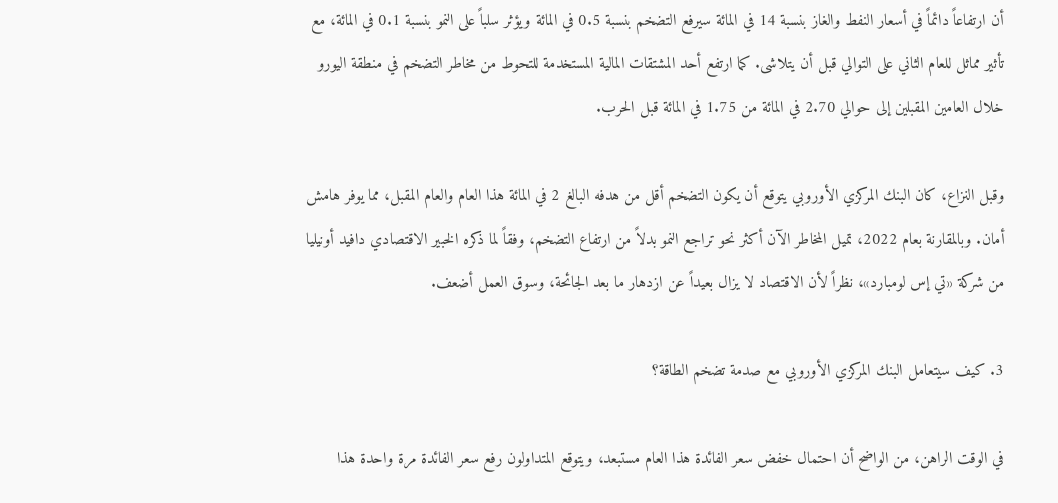أن ارتفاعاً دائماً في أسعار النفط والغاز بنسبة 14 في المائة سيرفع التضخم بنسبة 0.5 في المائة ويؤثر سلباً على النمو بنسبة 0.1 في المائة، مع تأثير مماثل للعام الثاني على التوالي قبل أن يتلاشى. كما ارتفع أحد المشتقات المالية المستخدمة للتحوط من مخاطر التضخم في منطقة اليورو خلال العامين المقبلين إلى حوالي 2.70 في المائة من 1.75 في المائة قبل الحرب.

وقبل النزاع، كان البنك المركزي الأوروبي يتوقع أن يكون التضخم أقل من هدفه البالغ 2 في المائة هذا العام والعام المقبل، مما يوفر هامش أمان. وبالمقارنة بعام 2022، تميل المخاطر الآن أكثر نحو تراجع النمو بدلاً من ارتفاع التضخم، وفقاً لما ذكره الخبير الاقتصادي دافيد أونيليا من شركة «تي إس لومبارد»، نظراً لأن الاقتصاد لا يزال بعيداً عن ازدهار ما بعد الجائحة، وسوق العمل أضعف.

3. كيف سيتعامل البنك المركزي الأوروبي مع صدمة تضخم الطاقة؟

في الوقت الراهن، من الواضح أن احتمال خفض سعر الفائدة هذا العام مستبعد، ويتوقع المتداولون رفع سعر الفائدة مرة واحدة هذا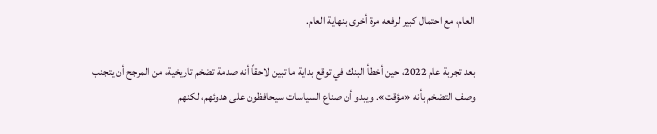العام، مع احتمال كبير لرفعه مرة أخرى بنهاية العام.

بعد تجربة عام 2022، حين أخطأ البنك في توقع بداية ما تبين لاحقاً أنه صدمة تضخم تاريخية، من المرجح أن يتجنب وصف التضخم بأنه «مؤقت». ويبدو أن صناع السياسات سيحافظون على هدوئهم، لكنهم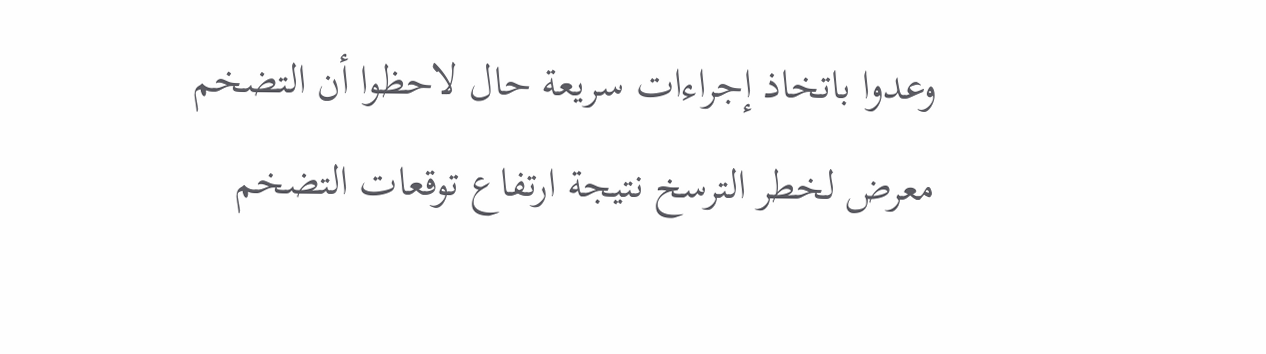وعدوا باتخاذ إجراءات سريعة حال لاحظوا أن التضخم معرض لخطر الترسخ نتيجة ارتفاع توقعات التضخم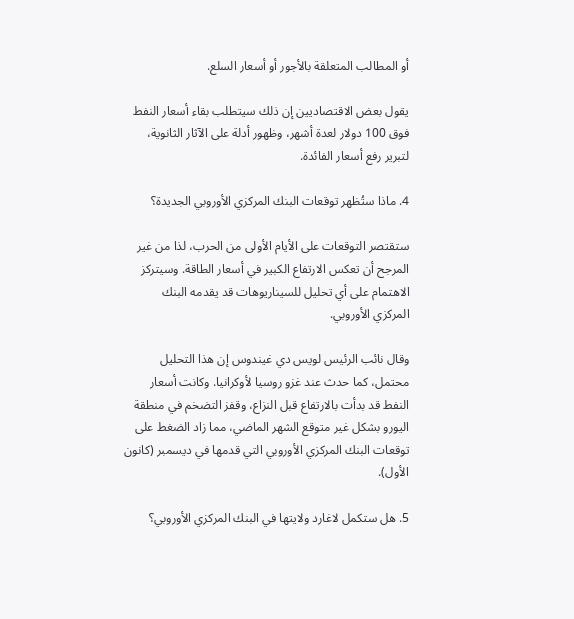أو المطالب المتعلقة بالأجور أو أسعار السلع.

يقول بعض الاقتصاديين إن ذلك سيتطلب بقاء أسعار النفط فوق 100 دولار لعدة أشهر، وظهور أدلة على الآثار الثانوية، لتبرير رفع أسعار الفائدة.

4. ماذا ستُظهر توقعات البنك المركزي الأوروبي الجديدة؟

ستقتصر التوقعات على الأيام الأولى من الحرب، لذا من غير المرجح أن تعكس الارتفاع الكبير في أسعار الطاقة. وسيتركز الاهتمام على أي تحليل للسيناريوهات قد يقدمه البنك المركزي الأوروبي.

وقال نائب الرئيس لويس دي غيندوس إن هذا التحليل محتمل، كما حدث عند غزو روسيا لأوكرانيا. وكانت أسعار النفط قد بدأت بالارتفاع قبل النزاع، وقفز التضخم في منطقة اليورو بشكل غير متوقع الشهر الماضي، مما زاد الضغط على توقعات البنك المركزي الأوروبي التي قدمها في ديسمبر (كانون الأول).

5. هل ستكمل لاغارد ولايتها في البنك المركزي الأوروبي؟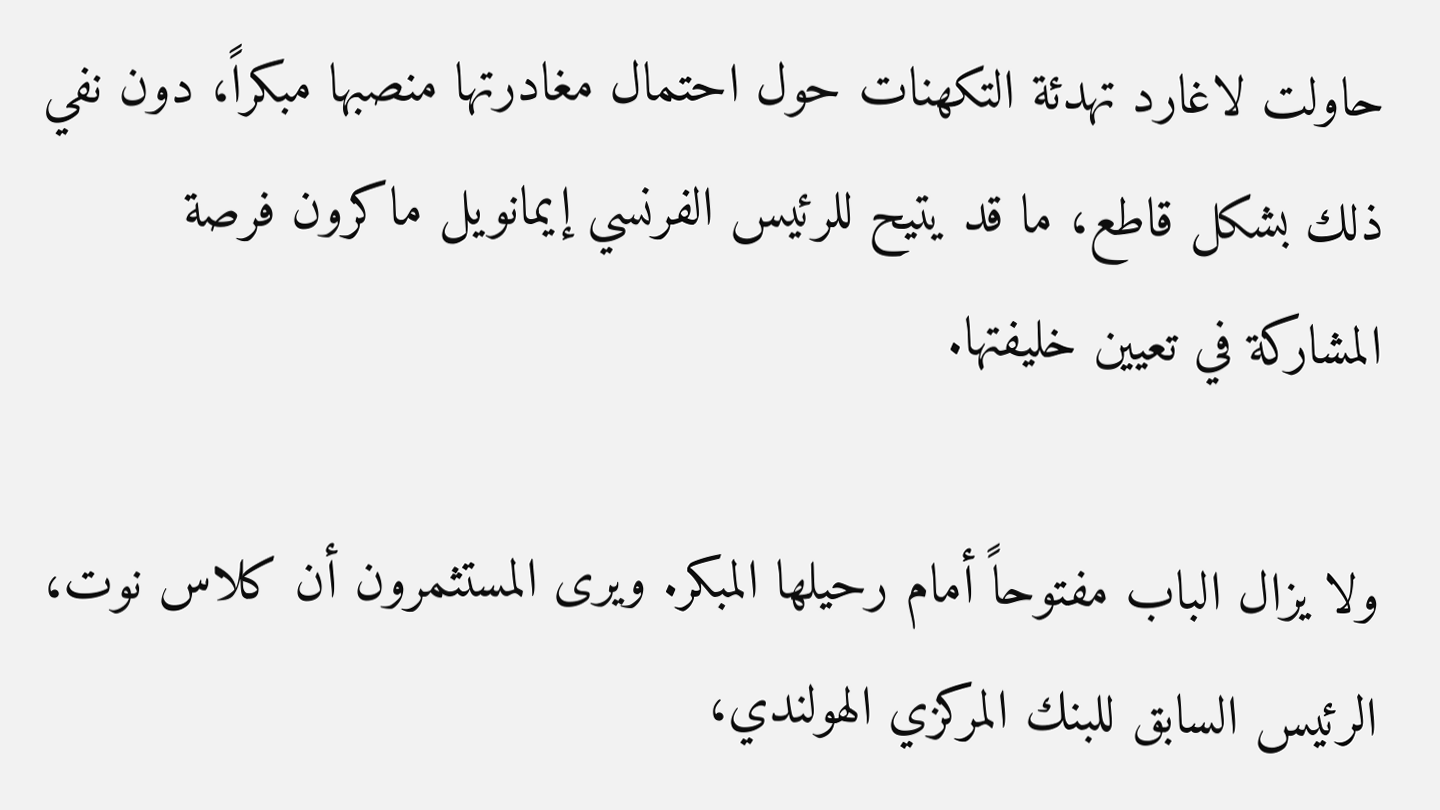حاولت لاغارد تهدئة التكهنات حول احتمال مغادرتها منصبها مبكراً، دون نفي ذلك بشكل قاطع، ما قد يتيح للرئيس الفرنسي إيمانويل ماكرون فرصة المشاركة في تعيين خليفتها.

ولا يزال الباب مفتوحاً أمام رحيلها المبكر. ويرى المستثمرون أن كلاس نوت، الرئيس السابق للبنك المركزي الهولندي،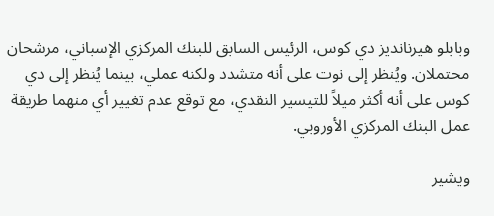وبابلو هيرنانديز دي كوس، الرئيس السابق للبنك المركزي الإسباني، مرشحان محتملان. ويُنظر إلى نوت على أنه متشدد ولكنه عملي، بينما يُنظر إلى دي كوس على أنه أكثر ميلاً للتيسير النقدي، مع توقع عدم تغيير أي منهما طريقة عمل البنك المركزي الأوروبي.

ويشير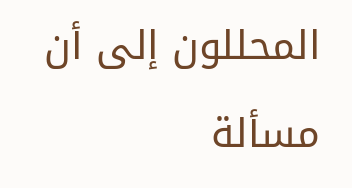المحللون إلى أن مسألة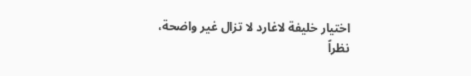اختيار خليفة لاغارد لا تزال غير واضحة، نظراً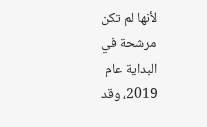لأنها لم تكن مرشحة في البداية عام 2019، وقد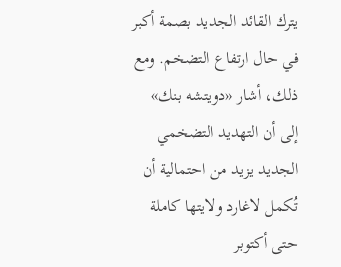يترك القائد الجديد بصمة أكبر في حال ارتفاع التضخم. ومع ذلك، أشار «دويتشه بنك» إلى أن التهديد التضخمي الجديد يزيد من احتمالية أن تُكمل لاغارد ولايتها كاملة حتى أكتوبر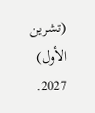(تشرين الأول) 2027.